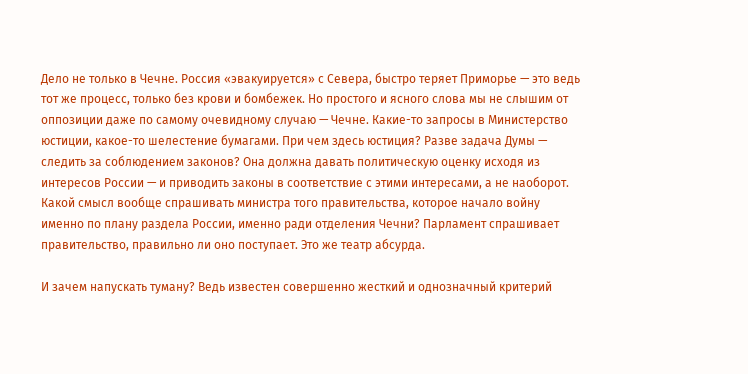Дело не только в Чечне. Россия «эвакуируется» с Севера, быстро теряет Приморье — это ведь тот же процесс, только без крови и бомбежек. Но простого и ясного слова мы не слышим от оппозиции даже по самому очевидному случаю — Чечне. Какие-то запросы в Министерство юстиции, какое-то шелестение бумагами. При чем здесь юстиция? Разве задача Думы — следить за соблюдением законов? Она должна давать политическую оценку исходя из интересов России — и приводить законы в соответствие с этими интересами, а не наоборот. Какой смысл вообще спрашивать министра того правительства, которое начало войну именно по плану раздела России, именно ради отделения Чечни? Парламент спрашивает правительство, правильно ли оно поступает. Это же театр абсурда.

И зачем напускать туману? Ведь известен совершенно жесткий и однозначный критерий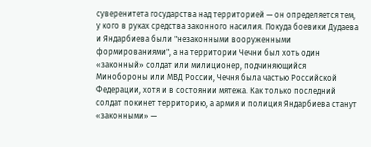суверенитета государства над территорией — он определяется тем, у кого в руках средства законного насилия. Покуда боевики Дудаева и Яндарбиева были "незаконными вооруженными формированиями", а на территории Чечни был хоть один «законный» солдат или милиционер, подчиняющийся Минобороны или МВД России, Чечня была частью Российской Федерации, хотя и в состоянии мятежа. Как только последний солдат покинет территорию, а армия и полиция Яндарбиева станут «законными» —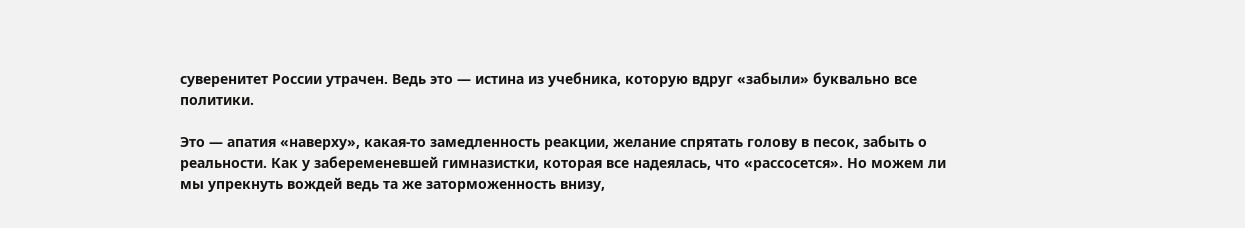суверенитет России утрачен. Ведь это — истина из учебника, которую вдруг «забыли» буквально все политики.

Это — апатия «наверху», какая-то замедленность реакции, желание спрятать голову в песок, забыть о реальности. Как у забеременевшей гимназистки, которая все надеялась, что «рассосется». Но можем ли мы упрекнуть вождей ведь та же заторможенность внизу,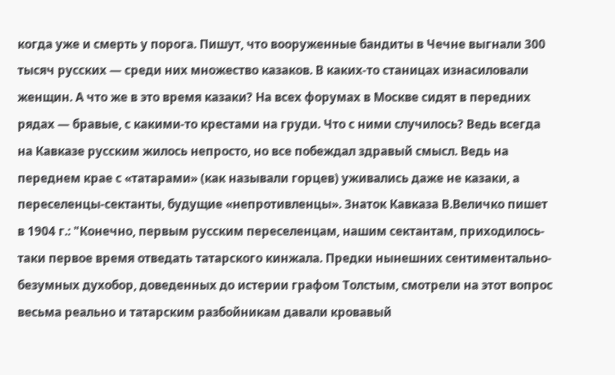когда уже и смерть у порога. Пишут, что вооруженные бандиты в Чечне выгнали 300 тысяч русских — среди них множество казаков. В каких-то станицах изнасиловали женщин. А что же в это время казаки? На всех форумах в Москве сидят в передних рядах — бравые, с какими-то крестами на груди. Что с ними случилось? Ведь всегда на Кавказе русским жилось непросто, но все побеждал здравый смысл. Ведь на переднем крае с «татарами» (как называли горцев) уживались даже не казаки, а переселенцы-сектанты, будущие «непротивленцы». Знаток Кавказа В.Величко пишет в 1904 г.: "Конечно, первым русским переселенцам, нашим сектантам, приходилось-таки первое время отведать татарского кинжала. Предки нынешних сентиментально-безумных духобор, доведенных до истерии графом Толстым, смотрели на этот вопрос весьма реально и татарским разбойникам давали кровавый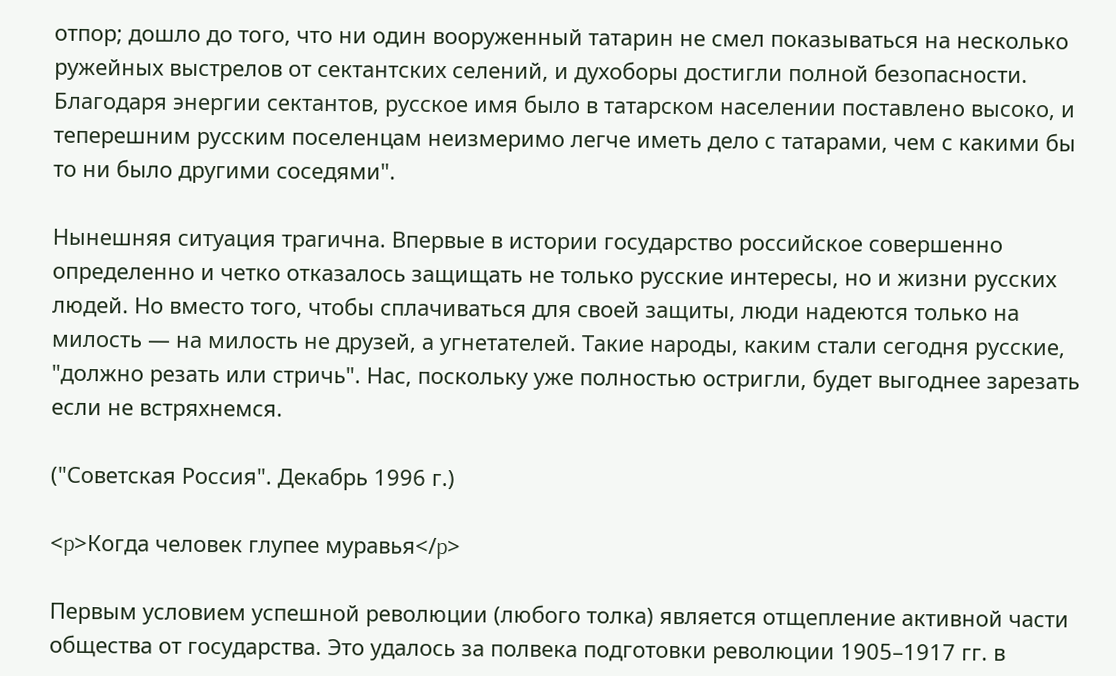отпор; дошло до того, что ни один вооруженный татарин не смел показываться на несколько ружейных выстрелов от сектантских селений, и духоборы достигли полной безопасности. Благодаря энергии сектантов, русское имя было в татарском населении поставлено высоко, и теперешним русским поселенцам неизмеримо легче иметь дело с татарами, чем с какими бы то ни было другими соседями".

Нынешняя ситуация трагична. Впервые в истории государство российское совершенно определенно и четко отказалось защищать не только русские интересы, но и жизни русских людей. Но вместо того, чтобы сплачиваться для своей защиты, люди надеются только на милость — на милость не друзей, а угнетателей. Такие народы, каким стали сегодня русские, "должно резать или стричь". Нас, поскольку уже полностью остригли, будет выгоднее зарезать если не встряхнемся.

("Советская Россия". Декабрь 1996 г.)

<p>Когда человек глупее муравья</p>

Первым условием успешной революции (любого толка) является отщепление активной части общества от государства. Это удалось за полвека подготовки революции 1905–1917 гг. в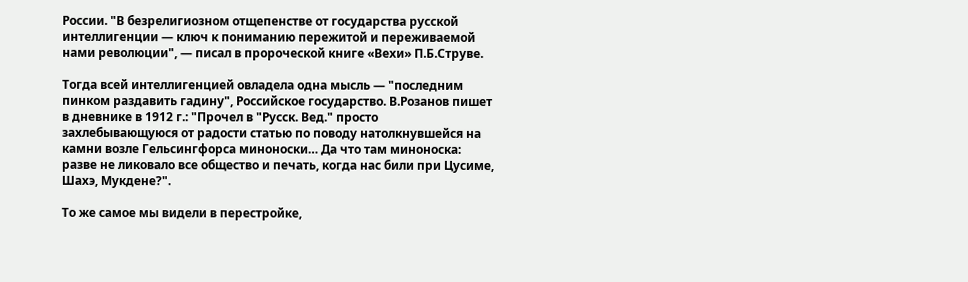России. "В безрелигиозном отщепенстве от государства русской интеллигенции — ключ к пониманию пережитой и переживаемой нами революции", — писал в пророческой книге «Вехи» П.Б.Струве.

Тогда всей интеллигенцией овладела одна мысль — "последним пинком раздавить гадину", Российское государство. В.Розанов пишет в дневнике в 1912 г.: "Прочел в "Русск. Вед." просто захлебывающуюся от радости статью по поводу натолкнувшейся на камни возле Гельсингфорса миноноски… Да что там миноноска: разве не ликовало все общество и печать, когда нас били при Цусиме, Шахэ, Мукдене?".

То же самое мы видели в перестройке,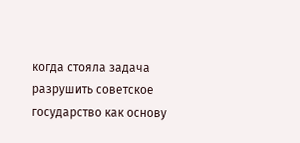когда стояла задача разрушить советское государство как основу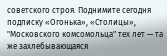советского строя. Поднимите сегодня подписку «Огонька», «Столицы», "Московского комсомольца" тех лет — та же захлебывающаяся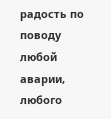радость по поводу любой аварии, любого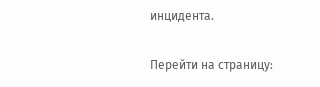инцидента.

Перейти на страницу: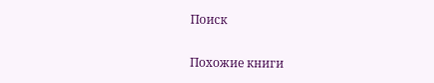Поиск

Похожие книги